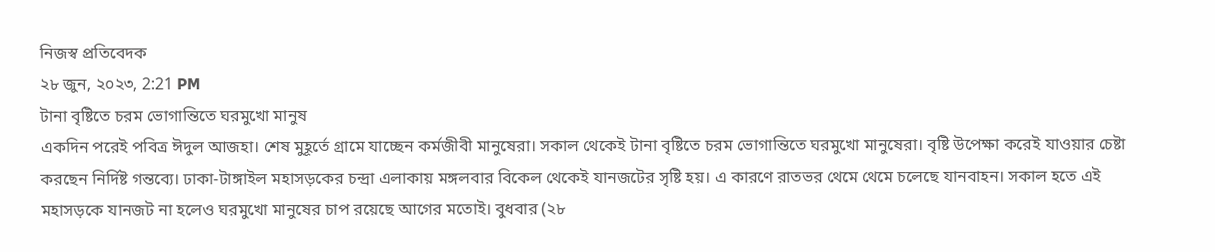নিজস্ব প্রতিবেদক
২৮ জুন, ২০২৩, 2:21 PM
টানা বৃষ্টিতে চরম ভোগান্তিতে ঘরমুখো মানুষ
একদিন পরেই পবিত্র ঈদুল আজহা। শেষ মুহূর্তে গ্রামে যাচ্ছেন কর্মজীবী মানুষেরা। সকাল থেকেই টানা বৃষ্টিতে চরম ভোগান্তিতে ঘরমুখো মানুষেরা। বৃষ্টি উপেক্ষা করেই যাওয়ার চেষ্টা করছেন নির্দিষ্ট গন্তব্যে। ঢাকা-টাঙ্গাইল মহাসড়কের চন্দ্রা এলাকায় মঙ্গলবার বিকেল থেকেই যানজটের সৃষ্টি হয়। এ কারণে রাতভর থেমে থেমে চলেছে যানবাহন। সকাল হতে এই মহাসড়কে যানজট না হলেও ঘরমুখো মানুষের চাপ রয়েছে আগের মতোই। বুধবার (২৮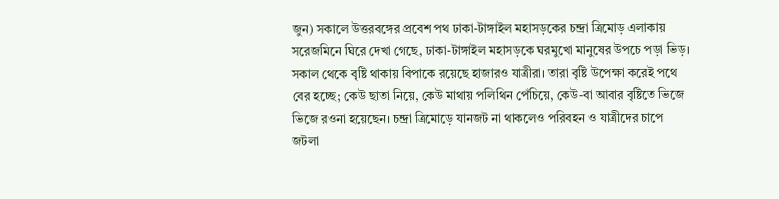জুন) সকালে উত্তরবঙ্গের প্রবেশ পথ ঢাকা-টাঙ্গাইল মহাসড়কের চন্দ্রা ত্রিমোড় এলাকায় সরেজমিনে ঘিরে দেখা গেছে, ঢাকা-টাঙ্গাইল মহাসড়কে ঘরমুখো মানুষের উপচে পড়া ভিড়। সকাল থেকে বৃষ্টি থাকায় বিপাকে রয়েছে হাজারও যাত্রীরা। তারা বৃষ্টি উপেক্ষা করেই পথে বের হচ্ছে; কেউ ছাতা নিয়ে, কেউ মাথায় পলিথিন পেঁচিয়ে, কেউ-বা আবার বৃষ্টিতে ভিজে ভিজে রওনা হয়েছেন। চন্দ্রা ত্রিমোড়ে যানজট না থাকলেও পরিবহন ও যাত্রীদের চাপে জটলা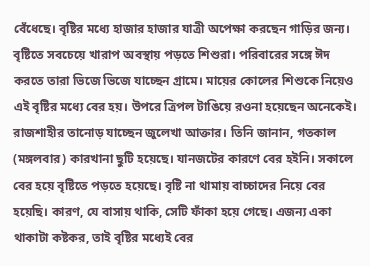বেঁধেছে। বৃষ্টির মধ্যে হাজার হাজার যাত্রী অপেক্ষা করছেন গাড়ির জন্য। বৃষ্টিতে সবচেয়ে খারাপ অবস্থায় পড়তে শিশুরা। পরিবারের সঙ্গে ঈদ করতে তারা ভিজে ভিজে যাচ্ছেন গ্রামে। মায়ের কোলের শিশুকে নিয়েও এই বৃষ্টির মধ্যে বের হয়। উপরে ত্রিপল টাঙিয়ে রওনা হয়েছেন অনেকেই। রাজশাহীর তানোড় যাচ্ছেন জুলেখা আক্তার। তিনি জানান, গতকাল (মঙ্গলবার) কারখানা ছুটি হয়েছে। যানজটের কারণে বের হইনি। সকালে বের হয়ে বৃষ্টিতে পড়তে হয়েছে। বৃষ্টি না থামায় বাচ্চাদের নিয়ে বের হয়েছি। কারণ, যে বাসায় থাকি, সেটি ফাঁকা হয়ে গেছে। এজন্য একা থাকাটা কষ্টকর, তাই বৃষ্টির মধ্যেই বের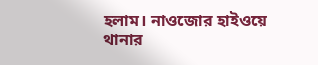হলাম। নাওজোর হাইওয়ে থানার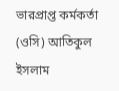ভারপ্রাপ্ত কর্মকর্তা (ওসি) আতিকুল ইসলাম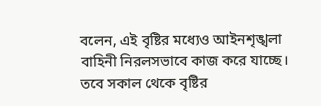বলেন, এই বৃষ্টির মধ্যেও আইনশৃঙ্খলা বাহিনী নিরলসভাবে কাজ করে যাচ্ছে। তবে সকাল থেকে বৃষ্টির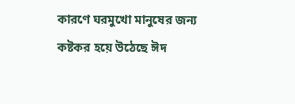কারণে ঘরমুখো মানুষের জন্য কষ্টকর হয়ে উঠেছে ঈদ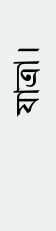যাত্রা।